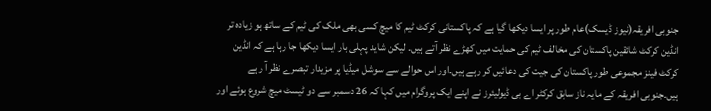جنوبی افریقہ(نیوز ڈیسک)عام طور پر ایسا دیکھا گیا ہے کہ پاکستانی کرکٹ ٹیم کا میچ کسی بھی ملک کی ٹیم کے ساتھ ہو زیادہ تر انڈین کرکٹ شائقین پاکستان کی مخالف ٹیم کی حمایت میں کھڑے نظر آتے ہیں۔ لیکن شاید پہلی بار ایسا دیکھا جا رہا ہے کہ انڈین کرکٹ فینز مجموعی طور پاکستان کی جیت کی دعائیں کر رہے ہیں۔اور اس حوالے سے سوشل میڈیا پر مزیدار تبصرے نظر آ رہے ہیں۔جنوبی افریقہ کے مایہ ناز سابق کرکٹر اے بی ڈیولیئرز نے اپنے ایک پروگرام میں کہا کہ 26 دسمبر سے دو ٹیسٹ میچ شروع ہوئے اور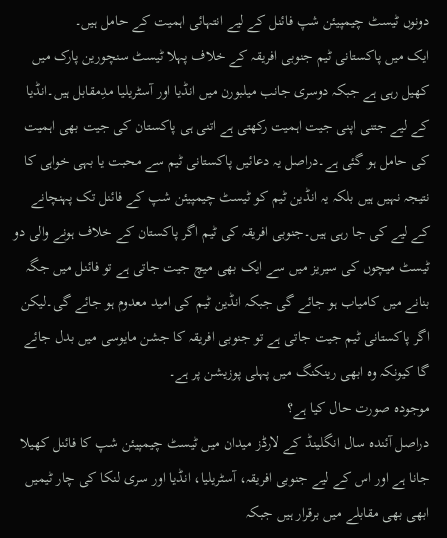دونوں ٹیسٹ چیمپیئن شپ فائنل کے لیے انتہائی اہمیت کے حامل ہیں۔
ایک میں پاکستانی ٹیم جنوبی افریقہ کے خلاف پہلا ٹیسٹ سنچورین پارک میں کھیل رہی ہے جبکہ دوسری جانب میلبورن میں انڈیا اور آسٹریلیا مدِمقابل ہیں۔انڈیا کے لیے جتنی اپنی جیت اہمیت رکھتی ہے اتنی ہی پاکستان کی جیت بھی اہمیت کی حامل ہو گئی ہے۔دراصل یہ دعائیں پاکستانی ٹیم سے محبت یا بہی خواہی کا نتیجہ نہیں ہیں بلکہ یہ انڈین ٹیم کو ٹیسٹ چیمپیئن شپ کے فائنل تک پہنچانے کے لیے کی جا رہی ہیں۔جنوبی افریقہ کی ٹیم اگر پاکستان کے خلاف ہونے والی دو ٹیسٹ میچوں کی سیریز میں سے ایک بھی میچ جیت جاتی ہے تو فائنل میں جگہ بنانے میں کامیاب ہو جائے گی جبکہ انڈین ٹیم کی امید معدوم ہو جائے گی۔لیکن اگر پاکستانی ٹیم جیت جاتی ہے تو جنوبی افریقہ کا جشن مایوسی میں بدل جائے گا کیونکہ وہ ابھی رینکنگ میں پہلی پوزیشن پر ہے۔
موجودہ صورت حال کیا ہے؟
دراصل آئندہ سال انگلینڈ کے لارڈز میدان میں ٹیسٹ چیمپیئن شپ کا فائنل کھیلا جانا ہے اور اس کے لیے جنوبی افریقہ، آسٹریلیا، انڈیا اور سری لنکا کی چار ٹیمیں ابھی بھی مقابلے میں برقرار ہیں جبکہ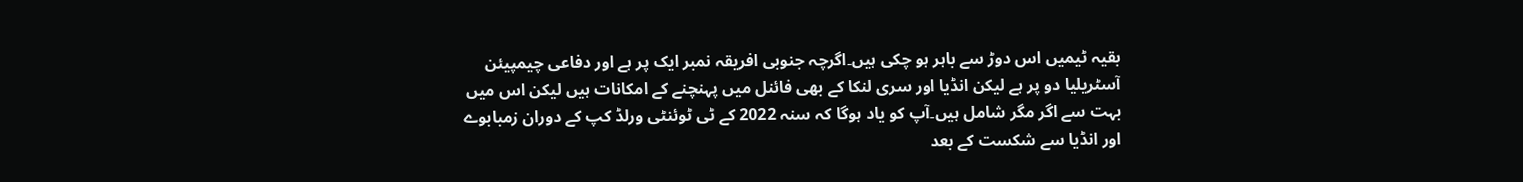بقیہ ٹیمیں اس دوڑ سے باہر ہو چکی ہیں۔اگرچہ جنوبی افریقہ نمبر ایک پر ہے اور دفاعی چیمپیئن آسٹریلیا دو پر ہے لیکن انڈیا اور سری لنکا کے بھی فائنل میں پہنچنے کے امکانات ہیں لیکن اس میں بہت سے اگر مگر شامل ہیں۔آپ کو یاد ہوگا کہ سنہ 2022 کے ٹی ٹوئنٹی ورلڈ کپ کے دوران زمبابوے اور انڈیا سے شکست کے بعد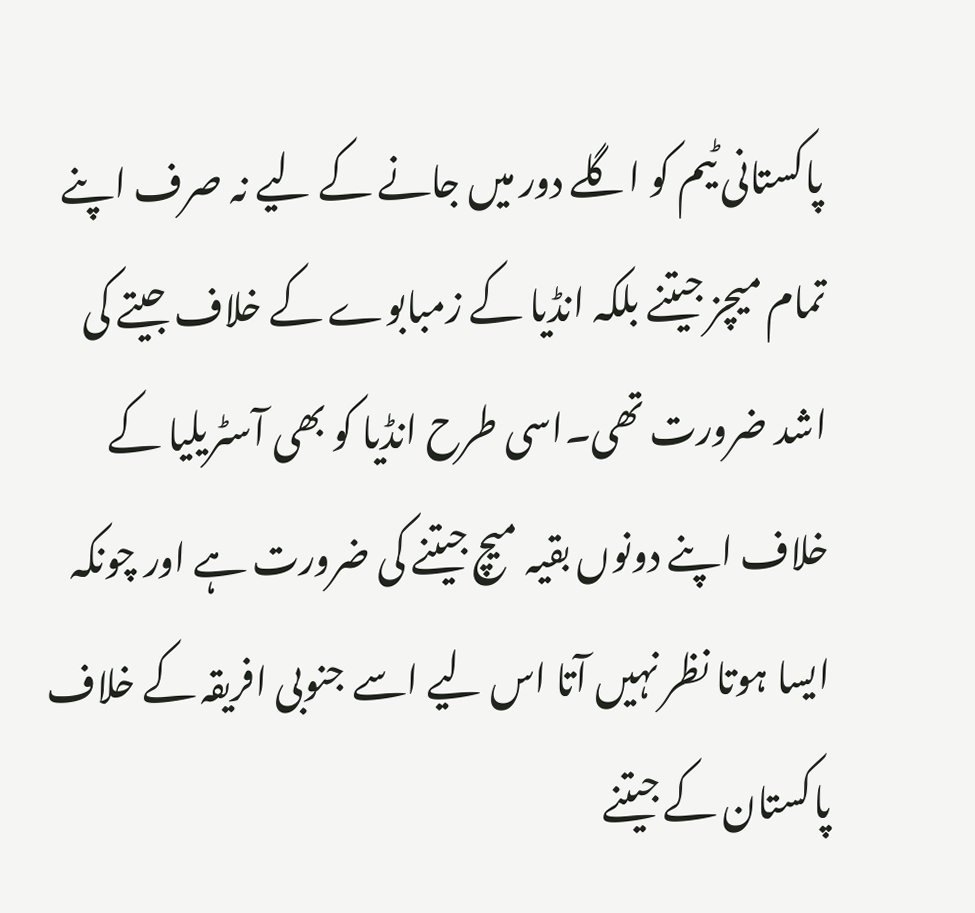پاکستانی ٹیم کو اگلے دور میں جانے کے لیے نہ صرف اپنے تمام میچز جیتنے بلکہ انڈیا کے زمبابوے کے خلاف جیتے کی اشد ضرورت تھی۔اسی طرح انڈیا کو بھی آسٹریلیا کے خلاف اپنے دونوں بقیہ میچ جیتنے کی ضرورت ہے اور چونکہ ایسا ہوتا نظر نہیں آتا اس لیے اسے جنوبی افریقہ کے خلاف پاکستان کے جیتنے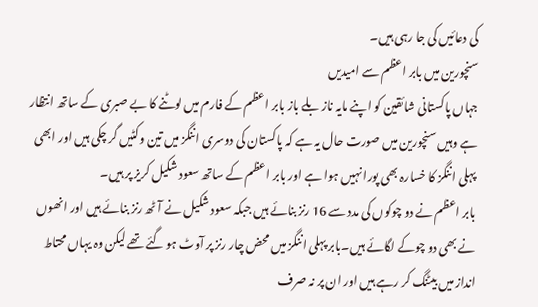کی دعائیں کی جا رہی ہیں۔
سنچورین میں بابر اعظم سے امیدیں
جہاں پاکستانی شائقین کو اپنے مایہ ناز بلے باز بابر اعظم کے فارم میں لوٹنے کا بے صبری کے ساتھ انتظار ہے وہیں سنچورین میں صورت حال یہ ہے کہ پاکستان کی دوسری اننگز میں تین وکٹیں گر چکی ہیں اور ابھی پہلی اننگز کا خسارہ بھی پورا نہیں ہوا ہے اور بابر اعظم کے ساتھ سعود شکیل کریز پر ہیں۔
بابر اعظم نے دو چوکوں کی مدد سے 16 رنز بنائے ہیں جبکہ سعود شکیل نے آٹھ رنز بنائے ہیں اور انھوں نے بھی دو چوکے لگائے ہیں۔بابر پہلی اننگز میں محض چار رنز پر آوٹ ہو گئے تھے لیکن وہ یہاں محتاط انداز میں بیٹنگ کر رہے ہیں اور ان پر نہ صرف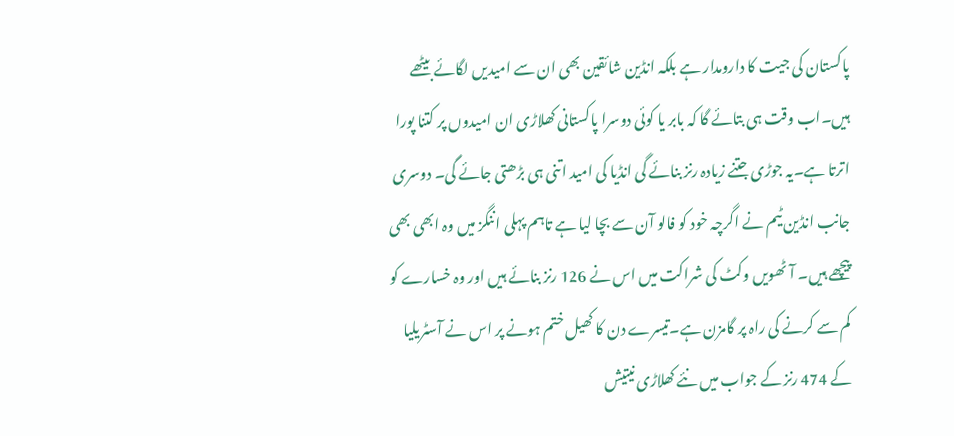پاکستان کی جیت کا دارومدار ہے بلکہ انڈین شائقین بھی ان سے امیدیں لگائے بیٹھے ہیں۔اب وقت ہی بتائے گا کہ بابر یا کوئی دوسرا پاکستانی کھلاڑی ان امیدوں پر کتنا پورا اترتا ہے۔یہ جوڑی جتنے زیادہ رنز بنائے گی انڈیا کی امید اتنی ہی بڑھتی جائے گی۔ دوسری جانب انڈین ٹیم نے اگرچہ خود کو فالو آن سے بچا لیا ہے تاہم پہلی اننگز میں وہ ابھی بھی پیچھے ہیں۔ آٹھویں وکٹ کی شراکت میں اس نے 126 رنز بنائے ہیں اور وہ خسارے کو کم سے کرنے کی راہ پر گامزن ہے۔تیسرے دن کا کھیل ختم ہونے پر اس نے آسٹریلیا کے 474 رنز کے جواب میں نئے کھلاڑی نیتیش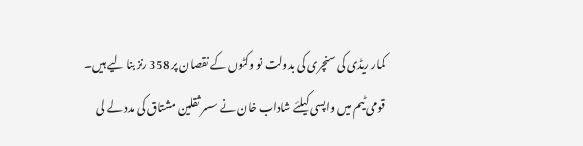کمار ریڈی کی سنچری کی بدولت نو وکٹوں کے نقصان پر 358 رنز بنا لیے ہیں۔
قومی ٹیم میں واپسی کیلئے شاداب خان نے سسر ثقلین مشتاق کی مدد لے لی